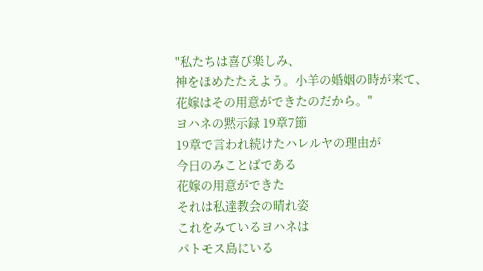"私たちは喜び楽しみ、
神をほめたたえよう。小羊の婚姻の時が来て、
花嫁はその用意ができたのだから。"
ヨハネの黙示録 19章7節
19章で言われ続けたハレルヤの理由が
今日のみことばである
花嫁の用意ができた
それは私達教会の晴れ姿
これをみているヨハネは
パトモス島にいる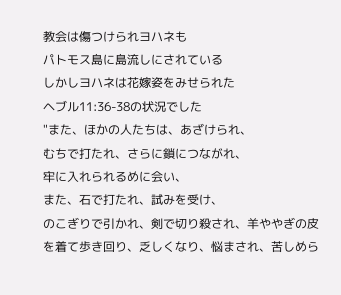教会は傷つけられヨハネも
パトモス島に島流しにされている
しかしヨハネは花嫁姿をみせられた
ヘブル11:36-38の状況でした
"また、ほかの人たちは、あざけられ、
むちで打たれ、さらに鎖につながれ、
牢に入れられるめに会い、
また、石で打たれ、試みを受け、
のこぎりで引かれ、剣で切り殺され、羊ややぎの皮を着て歩き回り、乏しくなり、悩まされ、苦しめら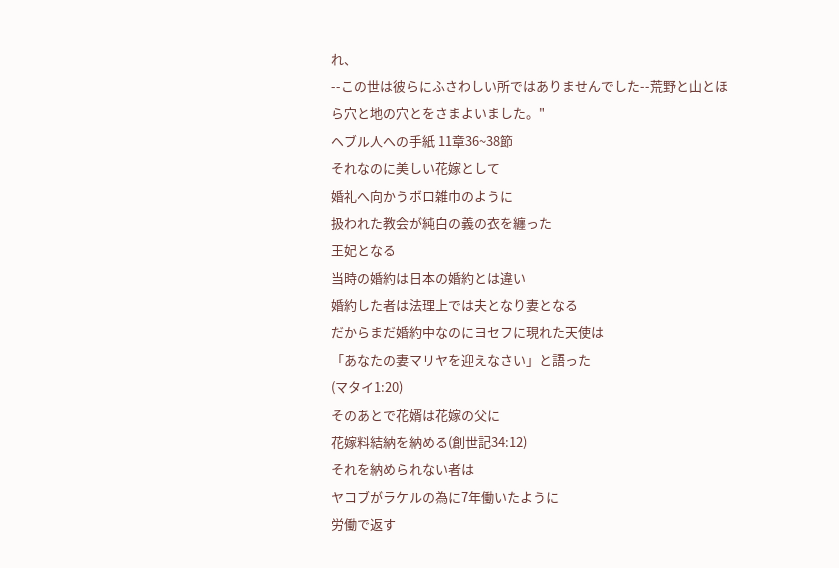れ、
--この世は彼らにふさわしい所ではありませんでした--荒野と山とほら穴と地の穴とをさまよいました。"
ヘブル人への手紙 11章36~38節
それなのに美しい花嫁として
婚礼へ向かうボロ雑巾のように
扱われた教会が純白の義の衣を纏った
王妃となる
当時の婚約は日本の婚約とは違い
婚約した者は法理上では夫となり妻となる
だからまだ婚約中なのにヨセフに現れた天使は
「あなたの妻マリヤを迎えなさい」と語った
(マタイ1:20)
そのあとで花婿は花嫁の父に
花嫁料結納を納める(創世記34:12)
それを納められない者は
ヤコブがラケルの為に7年働いたように
労働で返す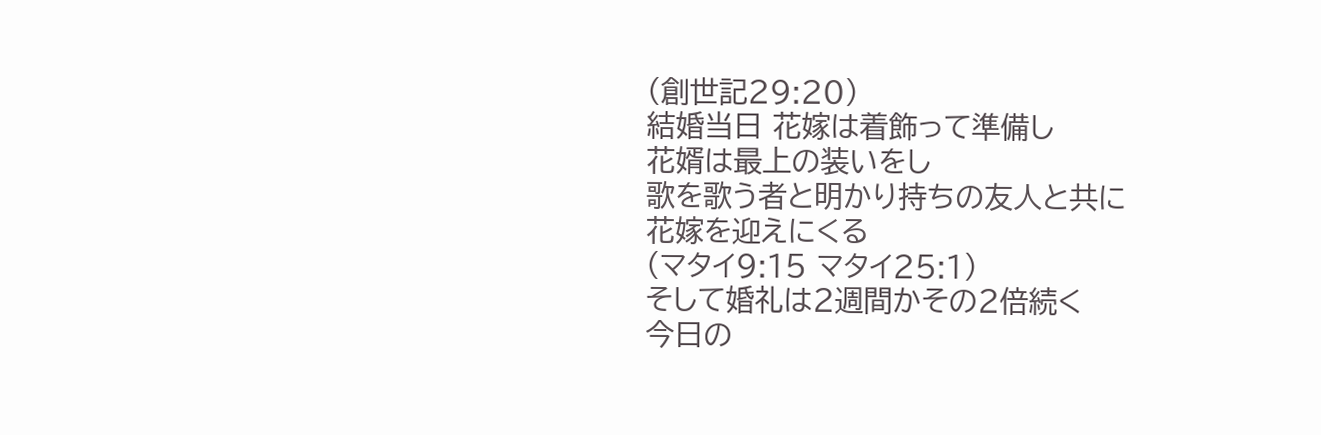(創世記29:20)
結婚当日 花嫁は着飾って準備し
花婿は最上の装いをし
歌を歌う者と明かり持ちの友人と共に
花嫁を迎えにくる
(マタイ9:15 マタイ25:1)
そして婚礼は2週間かその2倍続く
今日の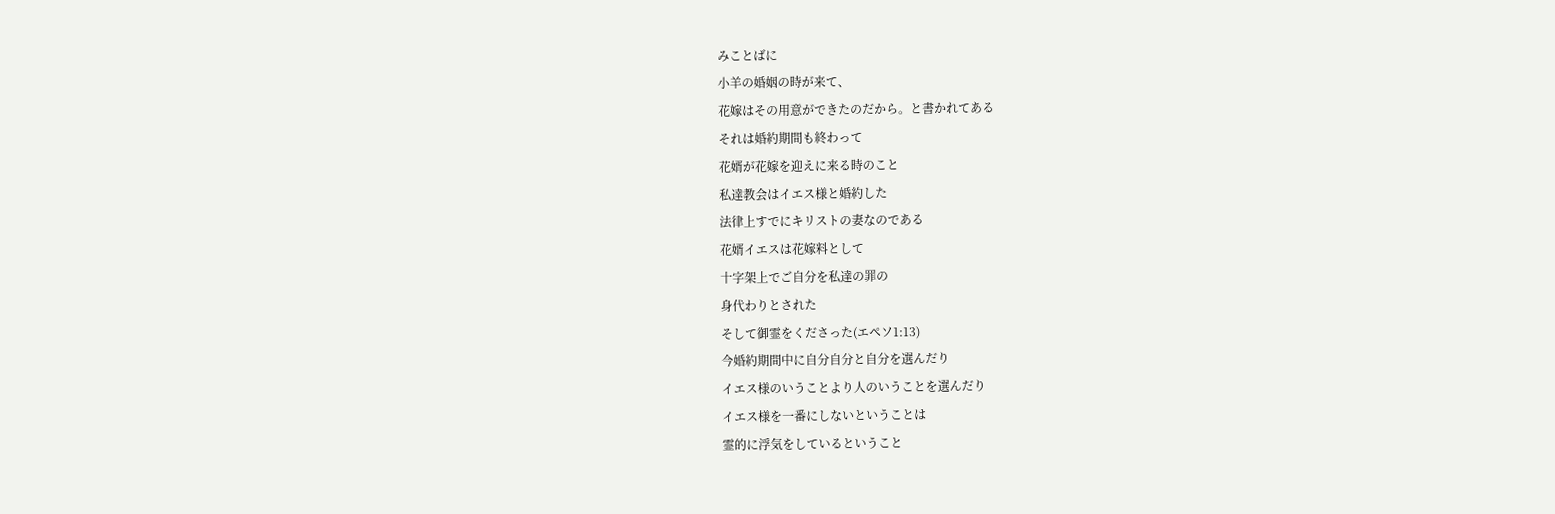みことばに
小羊の婚姻の時が来て、
花嫁はその用意ができたのだから。と書かれてある
それは婚約期間も終わって
花婿が花嫁を迎えに来る時のこと
私達教会はイエス様と婚約した
法律上すでにキリストの妻なのである
花婿イエスは花嫁料として
十字架上でご自分を私達の罪の
身代わりとされた
そして御霊をくださった(エペソ1:13)
今婚約期間中に自分自分と自分を選んだり
イエス様のいうことより人のいうことを選んだり
イエス様を一番にしないということは
霊的に浮気をしているということ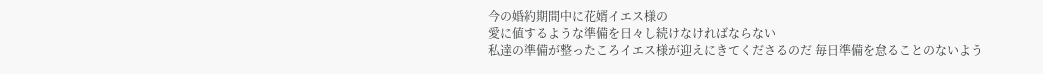今の婚約期間中に花婿イエス様の
愛に値するような準備を日々し続けなければならない
私達の準備が整ったころイエス様が迎えにきてくださるのだ 毎日準備を怠ることのないよう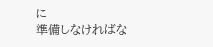に
準備しなければな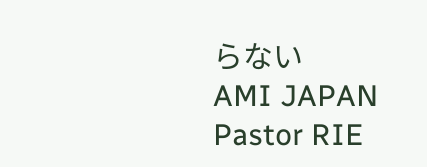らない
AMI JAPAN
Pastor RIE